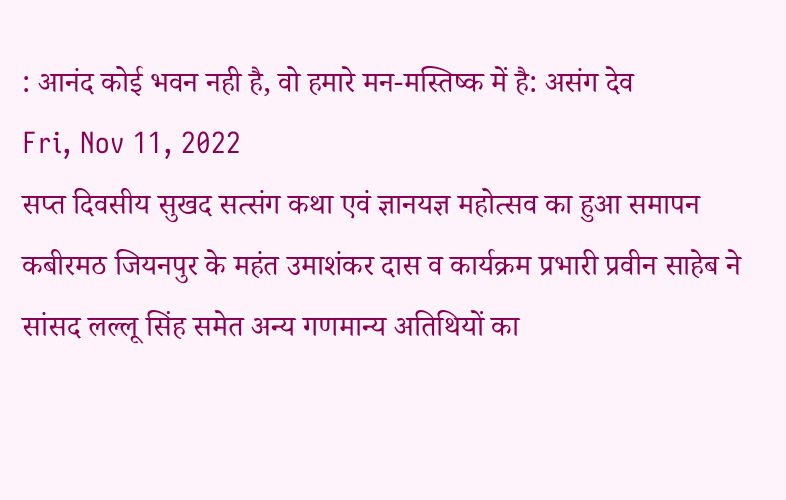: आनंद कोई भवन नही है, वो हमारे मन-मस्तिष्क में है: असंग देव
Fri, Nov 11, 2022
सप्त दिवसीय सुखद सत्संग कथा एवं ज्ञानयज्ञ महोत्सव का हुआ समापन
कबीरमठ जियनपुर के महंत उमाशंकर दास व कार्यक्रम प्रभारी प्रवीन साहेब ने सांसद लल्लू सिंह समेत अन्य गणमान्य अतिथियों का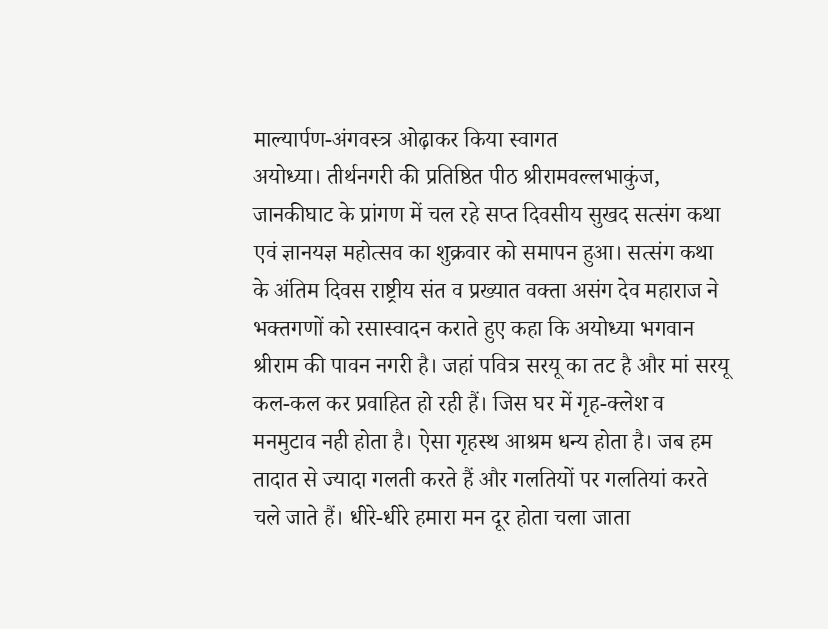माल्यार्पण-अंगवस्त्र ओढ़ाकर किया स्वागत
अयोध्या। तीर्थनगरी की प्रतिष्ठित पीठ श्रीरामवल्लभाकुंज, जानकीघाट के प्रांगण में चल रहे सप्त दिवसीय सुखद सत्संग कथा एवं ज्ञानयज्ञ महोत्सव का शुक्रवार को समापन हुआ। सत्संग कथा के अंतिम दिवस राष्ट्रीय संत व प्रख्यात वक्ता असंग देव महाराज ने भक्तगणों को रसास्वादन कराते हुए कहा कि अयोध्या भगवान श्रीराम की पावन नगरी है। जहां पवित्र सरयू का तट है और मां सरयू कल-कल कर प्रवाहित हो रही हैं। जिस घर में गृह-क्लेश व मनमुटाव नही होता है। ऐसा गृहस्थ आश्रम धन्य होता है। जब हम तादात से ज्यादा गलती करते हैं और गलतियों पर गलतियां करते चले जाते हैं। धीरे-धीरे हमारा मन दूर होता चला जाता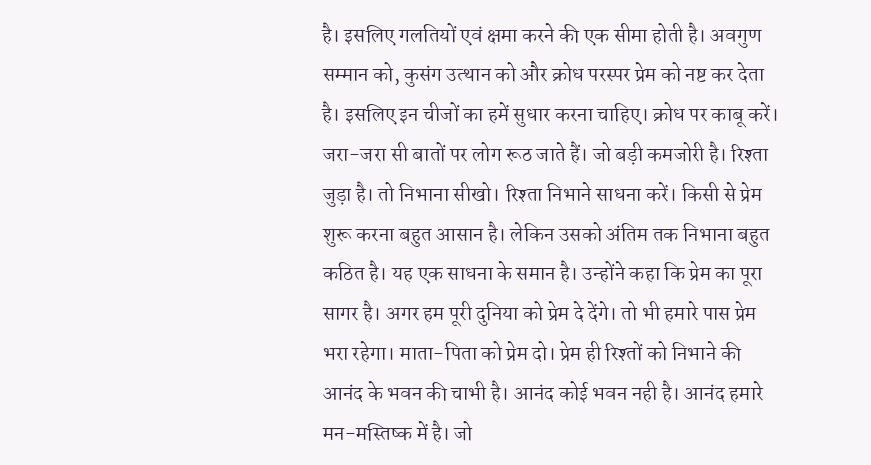है। इसलिए गलतियों एवं क्षमा करने की एक सीमा होती है। अवगुण सम्मान को, कुसंग उत्थान को और क्रोध परस्पर प्रेम को नष्ट कर देता है। इसलिए इन चीजों का हमें सुधार करना चाहिए। क्रोध पर काबू करें। जरा-जरा सी बातों पर लोग रूठ जाते हैं। जो बड़ी कमजोरी है। रिश्ता जुड़ा है। तो निभाना सीखो। रिश्ता निभाने साधना करें। किसी से प्रेम शुरू करना बहुत आसान है। लेकिन उसको अंतिम तक निभाना बहुत कठित है। यह एक साधना के समान है। उन्होंने कहा कि प्रेम का पूरा सागर है। अगर हम पूरी दुनिया को प्रेम दे देंगे। तो भी हमारे पास प्रेम भरा रहेगा। माता-पिता को प्रेम दो। प्रेम ही रिश्तों को निभाने की आनंद के भवन की चाभी है। आनंद कोई भवन नही है। आनंद हमारे मन-मस्तिष्क में है। जो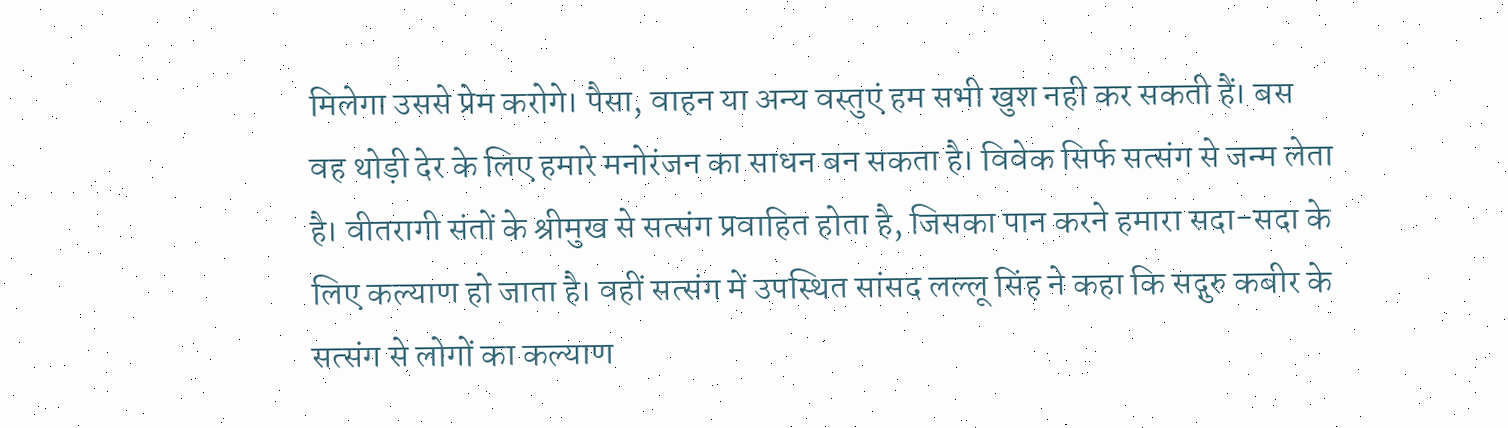मिलेगा उससे प्रेम करोगे। पैसा, वाहन या अन्य वस्तुएं हम सभी खुश नही कर सकती हैं। बस वह थोड़ी देर के लिए हमारे मनोरंजन का साधन बन सकता है। विवेक सिर्फ सत्संग से जन्म लेता है। वीतरागी संतों के श्रीमुख से सत्संग प्रवाहित होता है, जिसका पान करने हमारा सदा-सदा के लिए कल्याण हो जाता है। वहीं सत्संग में उपस्थित सांसद लल्लू सिंह ने कहा कि सद्गुरु कबीर के सत्संग से लोगों का कल्याण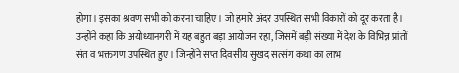होगा। इसका श्रवण सभी को करना चाहिए। जो हमारे अंदर उपस्थित सभी विकारों को दूर करता है। उन्होंने कहा कि अयोध्यानगरी में यह बहुत बड़ा आयोजन रहा, जिसमें बड़ी संख्या में देश के विभिन्न प्रांतों संत व भक्तगण उपस्थित हुए। जिन्होंने सप्त दिवसीय सुखद सत्संग कथा का लाभ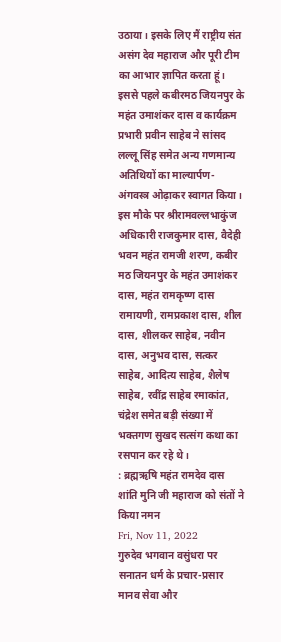उठाया। इसके लिए मैं राष्ट्रीय संत असंग देव महाराज और पूरी टीम का आभार ज्ञापित करता हूं। इससे पहले कबीरमठ जियनपुर के महंत उमाशंकर दास व कार्यक्रम प्रभारी प्रवीन साहेब ने सांसद लल्लू सिंह समेत अन्य गणमान्य अतिथियों का माल्यार्पण-अंगवस्त्र ओढ़ाकर स्वागत किया। इस मौके पर श्रीरामवल्लभाकुंज अधिकारी राजकुमार दास, वैदेही भवन महंत रामजी शरण, कबीर मठ जियनपुर के महंत उमाशंकर दास, महंत रामकृष्ण दास रामायणी, रामप्रकाश दास, शील दास, शीलकर साहेब, नवीन दास, अनुभव दास, सत्कर साहेब, आदित्य साहेब, शैलेष साहेब, रवींद्र साहेब रमाकांत, चंद्रेश समेत बड़ी संख्या में भक्तगण सुखद सत्संग कथा का रसपान कर रहे थे।
: ब्रह्मऋषि महंत रामदेव दास शांति मुनि जी महाराज को संतों ने किया नमन
Fri, Nov 11, 2022
गुरुदेव भगवान वसुंधरा पर सनातन धर्म के प्रचार-प्रसार मानव सेवा और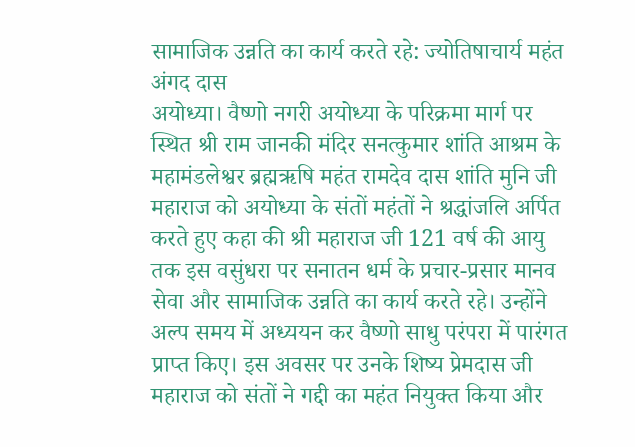सामाजिक उन्नति का कार्य करते रहे: ज्योतिषाचार्य महंत अंगद दास
अयोध्या। वैष्णो नगरी अयोध्या के परिक्रमा मार्ग पर स्थित श्री राम जानकी मंदिर सनत्कुमार शांति आश्रम के महामंडलेश्वर ब्रह्मऋषि महंत रामदेव दास शांति मुनि जी महाराज को अयोध्या के संतों महंतों ने श्रद्धांजलि अर्पित करते हुए कहा की श्री महाराज जी 121 वर्ष की आयु तक इस वसुंधरा पर सनातन धर्म के प्रचार-प्रसार मानव सेवा और सामाजिक उन्नति का कार्य करते रहे। उन्होंने अल्प समय में अध्ययन कर वैष्णो साधु परंपरा में पारंगत प्राप्त किए। इस अवसर पर उनके शिष्य प्रेमदास जी महाराज को संतों ने गद्दी का महंत नियुक्त किया और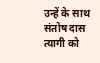उन्हें के साथ संतोष दास त्यागी को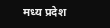मध्य प्रदेश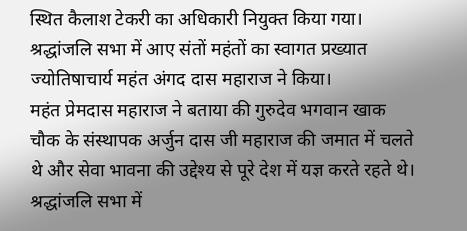स्थित कैलाश टेकरी का अधिकारी नियुक्त किया गया। श्रद्धांजलि सभा में आए संतों महंतों का स्वागत प्रख्यात ज्योतिषाचार्य महंत अंगद दास महाराज ने किया।
महंत प्रेमदास महाराज ने बताया की गुरुदेव भगवान खाक चौक के संस्थापक अर्जुन दास जी महाराज की जमात में चलते थे और सेवा भावना की उद्देश्य से पूरे देश में यज्ञ करते रहते थे। श्रद्धांजलि सभा में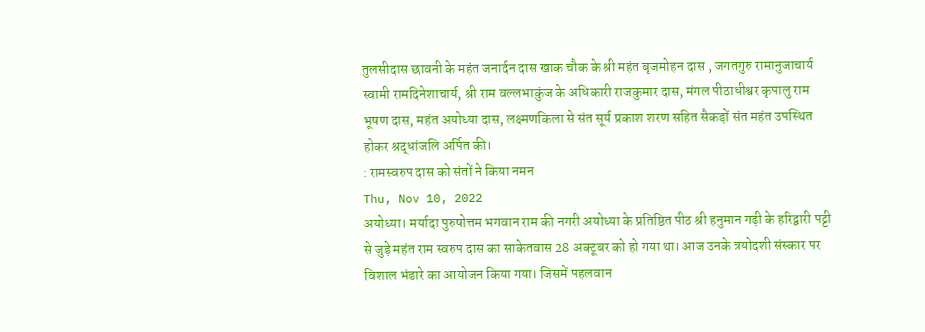तुलसीदास छावनी के महंत जनार्दन दास खाक चौक के श्री महंत बृजमोहन दास , जगतगुरु रामानुजाचार्य स्वामी रामदिनेशाचार्य, श्री राम वल्लभाकुंज के अधिकारी राजकुमार दास, मंगल पीठाधीश्वर कृपालु राम भूषण दास, महंत अयोध्या दास, लक्ष्मणकिला से संत सूर्य प्रकाश शरण सहित सैकड़ों संत महंत उपस्थित होकर श्रद्धांजलि अर्पित की।
: रामस्वरुप दास को संतों ने किया नमन
Thu, Nov 10, 2022
अयोध्या। मर्यादा पुरुषोत्तम भगवान राम की नगरी अयोध्या के प्रतिष्ठित पीठ श्री हनुमान गढ़ी के हरिद्वारी पट्टी से जुड़े महंत राम स्वरुप दास का साकेतवास 28 अक्टूबर को हो गया था। आज उनके त्रयोदशी संस्कार पर विशाल भंडारे का आयोजन किया गया। जिसमें पहलवान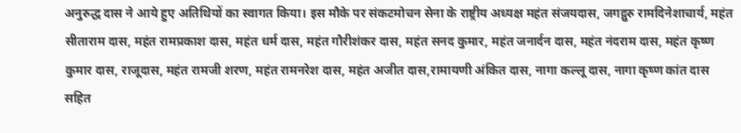अनुरुद्ध दास ने आये हुए अतिथियों का स्वागत किया। इस मौके पर संकटमोचन सेना के राष्ट्रीय अध्यक्ष महंत संजयदास, जगद्गुरु रामदिनेशाचार्य, महंत सीताराम दास, महंत रामप्रकाश दास, महंत धर्म दास, महंत गौरीशंकर दास, महंत सनद कुमार, महंत जनार्दन दास, महंत नंदराम दास, महंत कृष्ण कुमार दास, राजूदास, महंत रामजी शरण, महंत रामनरेश दास, महंत अजीत दास,रामायणी अंकित दास, नागा कल्लू दास, नागा कृष्ण कांत दास सहित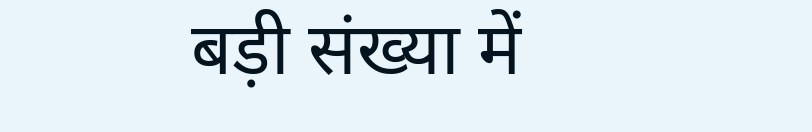बड़ी संख्या में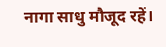नागा साधु मौजूद रहें।